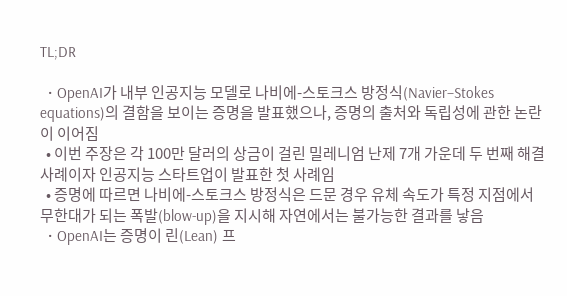TL;DR

  • OpenAI가 내부 인공지능 모델로 나비에-스토크스 방정식(Navier–Stokes equations)의 결함을 보이는 증명을 발표했으나, 증명의 출처와 독립성에 관한 논란이 이어짐
  • 이번 주장은 각 100만 달러의 상금이 걸린 밀레니엄 난제 7개 가운데 두 번째 해결 사례이자 인공지능 스타트업이 발표한 첫 사례임
  • 증명에 따르면 나비에-스토크스 방정식은 드문 경우 유체 속도가 특정 지점에서 무한대가 되는 폭발(blow-up)을 지시해 자연에서는 불가능한 결과를 낳음
  • OpenAI는 증명이 린(Lean) 프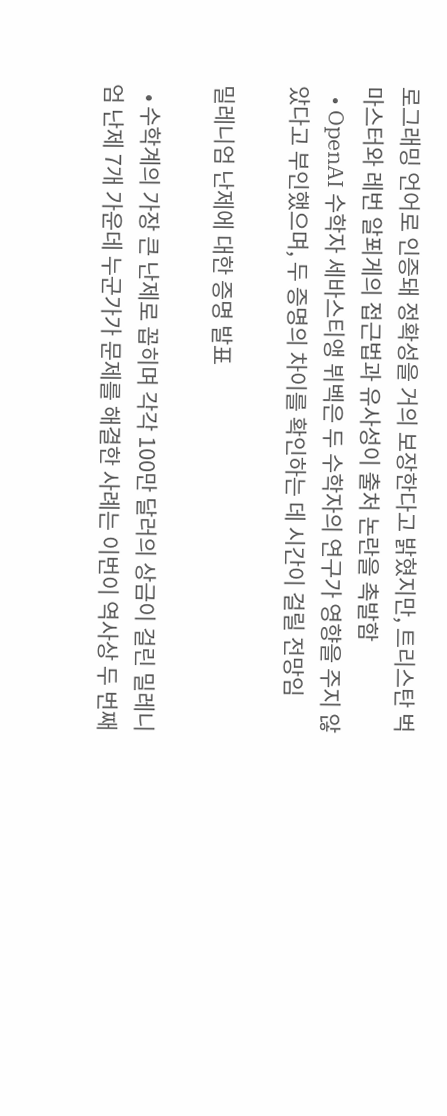로그래밍 언어로 인증돼 정확성을 거의 보장한다고 밝혔지만, 트리스탄 벅마스터와 레번 알푀게의 접근법과 유사성이 출처 논란을 촉발함
  • OpenAI 수학자 세바스티앵 뷔벡은 두 수학자의 연구가 영향을 주지 않았다고 부인했으며, 두 증명의 차이를 확인하는 데 시간이 걸릴 전망임

밀레니엄 난제에 대한 증명 발표

  • 수학계의 가장 큰 난제로 꼽히며 각각 100만 달러의 상금이 걸린 밀레니엄 난제 7개 가운데 누군가가 문제를 해결한 사례는 이번이 역사상 두 번째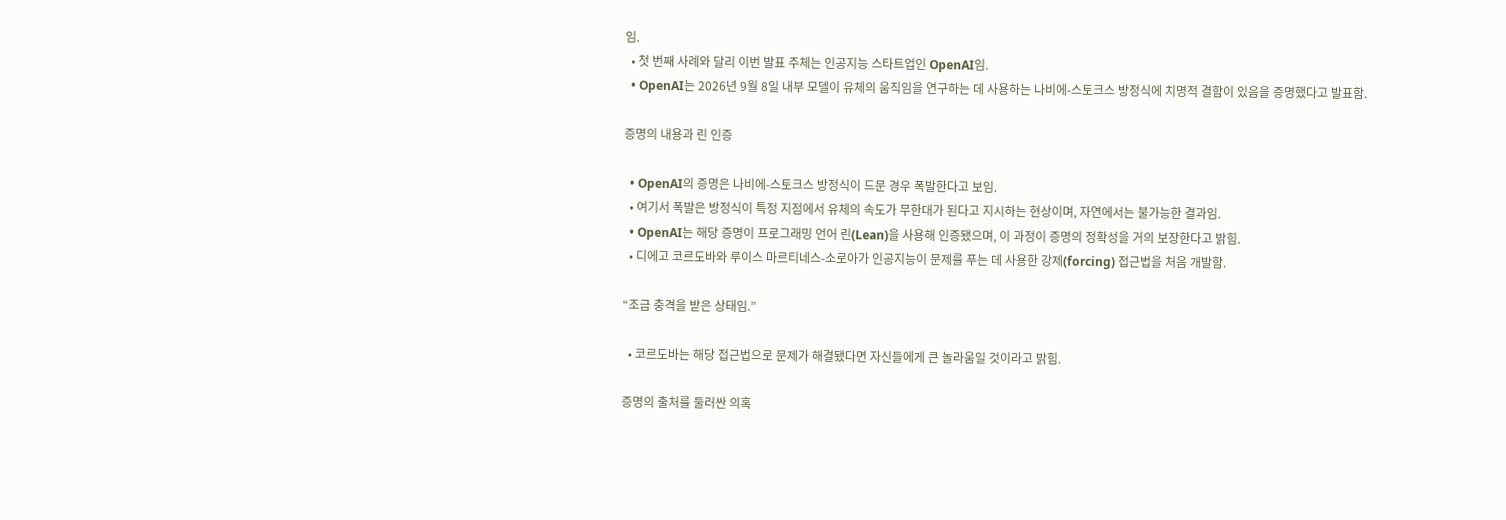임.
  • 첫 번째 사례와 달리 이번 발표 주체는 인공지능 스타트업인 OpenAI임.
  • OpenAI는 2026년 9월 8일 내부 모델이 유체의 움직임을 연구하는 데 사용하는 나비에-스토크스 방정식에 치명적 결함이 있음을 증명했다고 발표함.

증명의 내용과 린 인증

  • OpenAI의 증명은 나비에-스토크스 방정식이 드문 경우 폭발한다고 보임.
  • 여기서 폭발은 방정식이 특정 지점에서 유체의 속도가 무한대가 된다고 지시하는 현상이며, 자연에서는 불가능한 결과임.
  • OpenAI는 해당 증명이 프로그래밍 언어 린(Lean)을 사용해 인증됐으며, 이 과정이 증명의 정확성을 거의 보장한다고 밝힘.
  • 디에고 코르도바와 루이스 마르티네스-소로아가 인공지능이 문제를 푸는 데 사용한 강제(forcing) 접근법을 처음 개발함.

“조금 충격을 받은 상태임.”

  • 코르도바는 해당 접근법으로 문제가 해결됐다면 자신들에게 큰 놀라움일 것이라고 밝힘.

증명의 출처를 둘러싼 의혹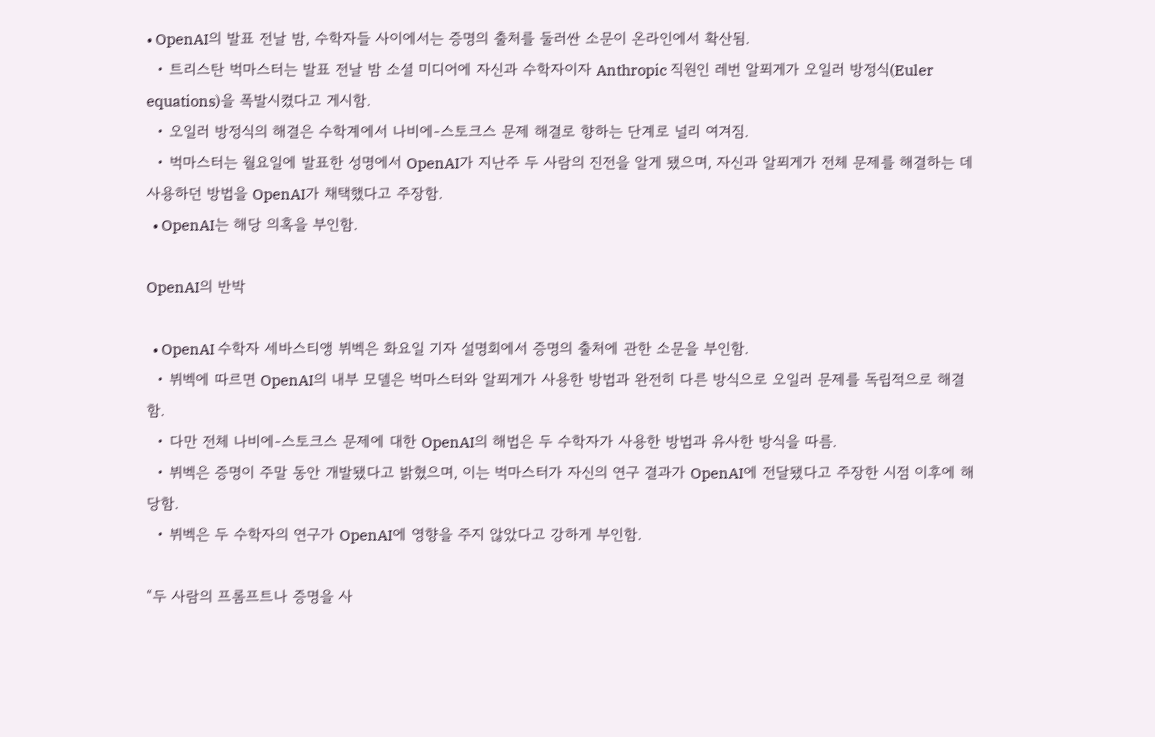• OpenAI의 발표 전날 밤, 수학자들 사이에서는 증명의 출처를 둘러싼 소문이 온라인에서 확산됨.
  • 트리스탄 벅마스터는 발표 전날 밤 소셜 미디어에 자신과 수학자이자 Anthropic 직원인 레번 알푀게가 오일러 방정식(Euler equations)을 폭발시켰다고 게시함.
  • 오일러 방정식의 해결은 수학계에서 나비에-스토크스 문제 해결로 향하는 단계로 널리 여겨짐.
  • 벅마스터는 월요일에 발표한 성명에서 OpenAI가 지난주 두 사람의 진전을 알게 됐으며, 자신과 알푀게가 전체 문제를 해결하는 데 사용하던 방법을 OpenAI가 채택했다고 주장함.
  • OpenAI는 해당 의혹을 부인함.

OpenAI의 반박

  • OpenAI 수학자 세바스티앵 뷔벡은 화요일 기자 설명회에서 증명의 출처에 관한 소문을 부인함.
  • 뷔벡에 따르면 OpenAI의 내부 모델은 벅마스터와 알푀게가 사용한 방법과 완전히 다른 방식으로 오일러 문제를 독립적으로 해결함.
  • 다만 전체 나비에-스토크스 문제에 대한 OpenAI의 해법은 두 수학자가 사용한 방법과 유사한 방식을 따름.
  • 뷔벡은 증명이 주말 동안 개발됐다고 밝혔으며, 이는 벅마스터가 자신의 연구 결과가 OpenAI에 전달됐다고 주장한 시점 이후에 해당함.
  • 뷔벡은 두 수학자의 연구가 OpenAI에 영향을 주지 않았다고 강하게 부인함.

“두 사람의 프롬프트나 증명을 사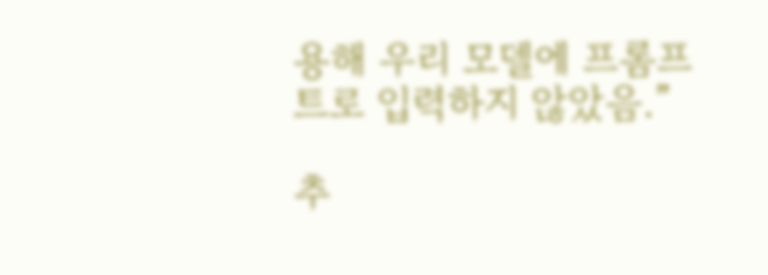용해 우리 모델에 프롬프트로 입력하지 않았음.”

추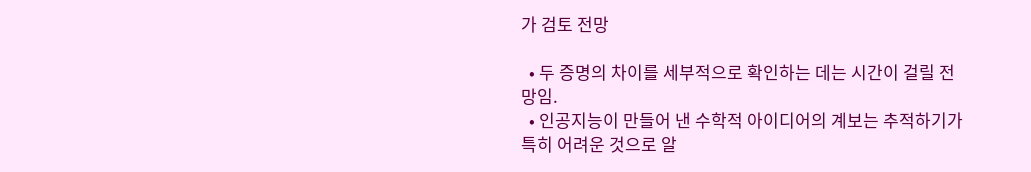가 검토 전망

  • 두 증명의 차이를 세부적으로 확인하는 데는 시간이 걸릴 전망임.
  • 인공지능이 만들어 낸 수학적 아이디어의 계보는 추적하기가 특히 어려운 것으로 알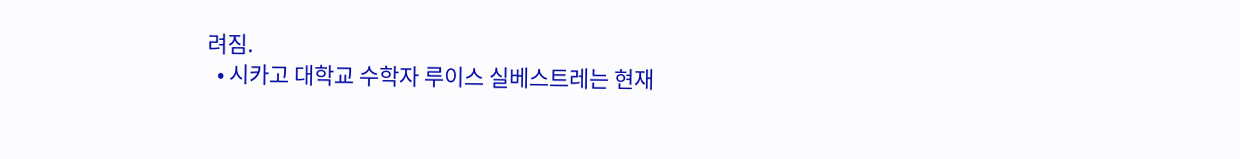려짐.
  • 시카고 대학교 수학자 루이스 실베스트레는 현재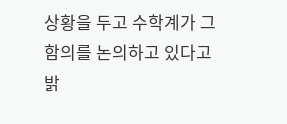상황을 두고 수학계가 그 함의를 논의하고 있다고 밝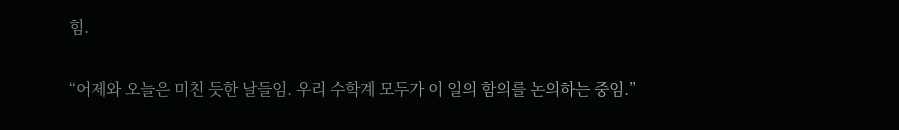힘.

“어제와 오늘은 미친 듯한 날들임. 우리 수학계 모두가 이 일의 함의를 논의하는 중임.”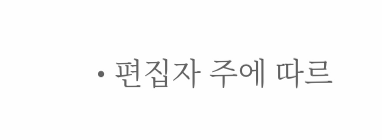• 편집자 주에 따르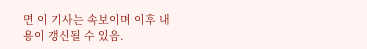면 이 기사는 속보이며 이후 내용이 갱신될 수 있음.